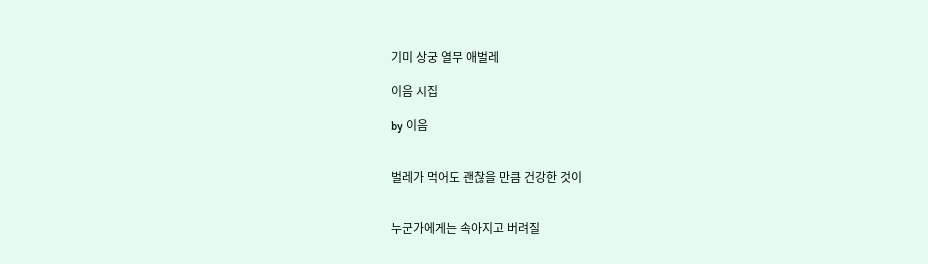기미 상궁 열무 애벌레

이음 시집

by 이음


벌레가 먹어도 괜찮을 만큼 건강한 것이


누군가에게는 속아지고 버려질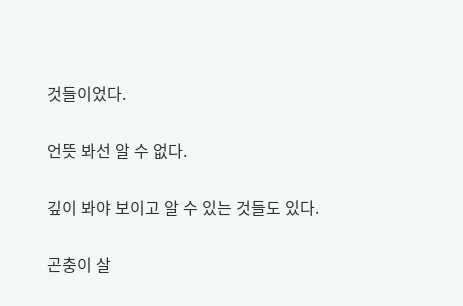것들이었다.


언뜻 봐선 알 수 없다.


깊이 봐야 보이고 알 수 있는 것들도 있다.


곤충이 살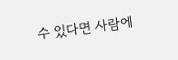수 있다면 사람에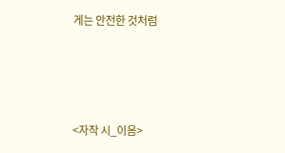게는 안전한 것처럼





<자작 시_이음>